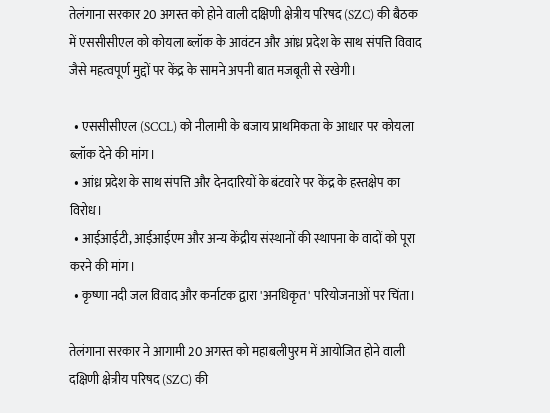तेलंगाना सरकार 20 अगस्त को होने वाली दक्षिणी क्षेत्रीय परिषद (SZC) की बैठक में एससीसीएल को कोयला ब्लॉक के आवंटन और आंध्र प्रदेश के साथ संपत्ति विवाद जैसे महत्वपूर्ण मुद्दों पर केंद्र के सामने अपनी बात मजबूती से रखेगी।

  • एससीसीएल (SCCL) को नीलामी के बजाय प्राथमिकता के आधार पर कोयला ब्लॉक देने की मांग।
  • आंध्र प्रदेश के साथ संपत्ति और देनदारियों के बंटवारे पर केंद्र के हस्तक्षेप का विरोध।
  • आईआईटी, आईआईएम और अन्य केंद्रीय संस्थानों की स्थापना के वादों को पूरा करने की मांग।
  • कृष्णा नदी जल विवाद और कर्नाटक द्वारा 'अनधिकृत' परियोजनाओं पर चिंता।

तेलंगाना सरकार ने आगामी 20 अगस्त को महाबलीपुरम में आयोजित होने वाली दक्षिणी क्षेत्रीय परिषद (SZC) की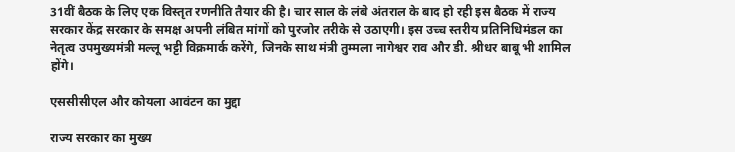31वीं बैठक के लिए एक विस्तृत रणनीति तैयार की है। चार साल के लंबे अंतराल के बाद हो रही इस बैठक में राज्य सरकार केंद्र सरकार के समक्ष अपनी लंबित मांगों को पुरजोर तरीके से उठाएगी। इस उच्च स्तरीय प्रतिनिधिमंडल का नेतृत्व उपमुख्यमंत्री मल्लू भट्टी विक्रमार्क करेंगे, जिनके साथ मंत्री तुम्मला नागेश्वर राव और डी. श्रीधर बाबू भी शामिल होंगे।

एससीसीएल और कोयला आवंटन का मुद्दा

राज्य सरकार का मुख्य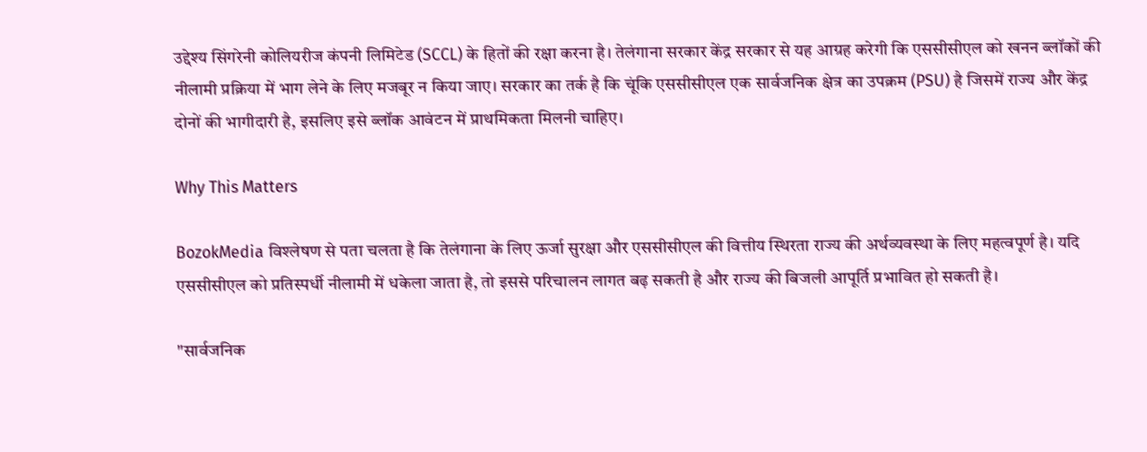उद्देश्य सिंगरेनी कोलियरीज कंपनी लिमिटेड (SCCL) के हितों की रक्षा करना है। तेलंगाना सरकार केंद्र सरकार से यह आग्रह करेगी कि एससीसीएल को खनन ब्लॉकों की नीलामी प्रक्रिया में भाग लेने के लिए मजबूर न किया जाए। सरकार का तर्क है कि चूंकि एससीसीएल एक सार्वजनिक क्षेत्र का उपक्रम (PSU) है जिसमें राज्य और केंद्र दोनों की भागीदारी है, इसलिए इसे ब्लॉक आवंटन में प्राथमिकता मिलनी चाहिए।

Why This Matters

BozokMedia विश्लेषण से पता चलता है कि तेलंगाना के लिए ऊर्जा सुरक्षा और एससीसीएल की वित्तीय स्थिरता राज्य की अर्थव्यवस्था के लिए महत्वपूर्ण है। यदि एससीसीएल को प्रतिस्पर्धी नीलामी में धकेला जाता है, तो इससे परिचालन लागत बढ़ सकती है और राज्य की बिजली आपूर्ति प्रभावित हो सकती है।

"सार्वजनिक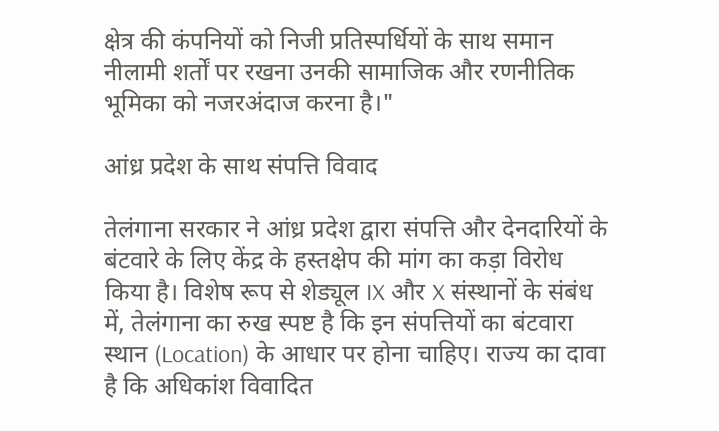क्षेत्र की कंपनियों को निजी प्रतिस्पर्धियों के साथ समान नीलामी शर्तों पर रखना उनकी सामाजिक और रणनीतिक भूमिका को नजरअंदाज करना है।"

आंध्र प्रदेश के साथ संपत्ति विवाद

तेलंगाना सरकार ने आंध्र प्रदेश द्वारा संपत्ति और देनदारियों के बंटवारे के लिए केंद्र के हस्तक्षेप की मांग का कड़ा विरोध किया है। विशेष रूप से शेड्यूल IX और X संस्थानों के संबंध में, तेलंगाना का रुख स्पष्ट है कि इन संपत्तियों का बंटवारा स्थान (Location) के आधार पर होना चाहिए। राज्य का दावा है कि अधिकांश विवादित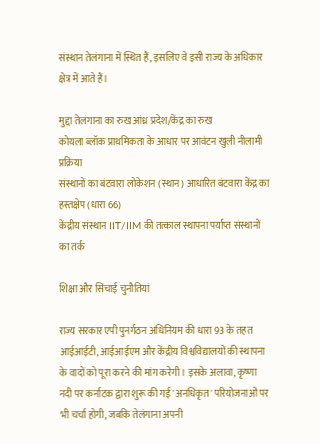संस्थान तेलंगाना में स्थित हैं, इसलिए वे इसी राज्य के अधिकार क्षेत्र में आते हैं।

मुद्दा तेलंगाना का रुख आंध्र प्रदेश/केंद्र का रुख
कोयला ब्लॉक प्राथमिकता के आधार पर आवंटन खुली नीलामी प्रक्रिया
संस्थानों का बंटवारा लोकेशन (स्थान) आधारित बंटवारा केंद्र का हस्तक्षेप (धारा 66)
केंद्रीय संस्थान IIT/IIM की तत्काल स्थापना पर्याप्त संस्थानों का तर्क

शिक्षा और सिंचाई चुनौतियां

राज्य सरकार एपी पुनर्गठन अधिनियम की धारा 93 के तहत आईआईटी, आईआईएम और केंद्रीय विश्वविद्यालयों की स्थापना के वादों को पूरा करने की मांग करेगी। इसके अलावा, कृष्णा नदी पर कर्नाटक द्वारा शुरू की गई 'अनधिकृत' परियोजनाओं पर भी चर्चा होगी, जबकि तेलंगाना अपनी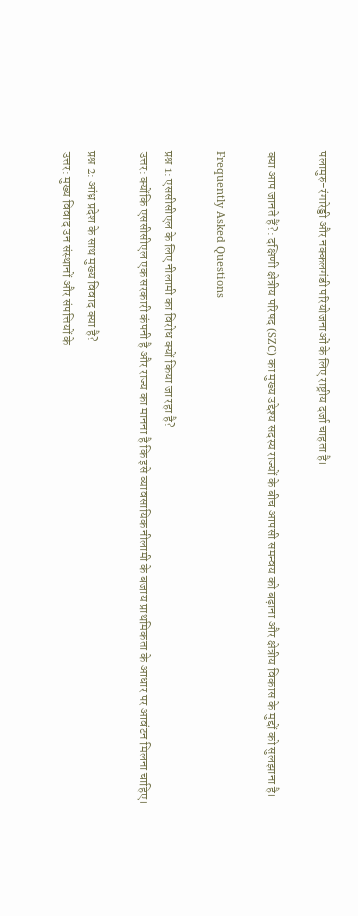पलामुरु-रंगारेड्डी और नक्कलगंडी परियोजनाओं के लिए राष्ट्रीय दर्जा चाहता है।

क्या आप जानते हैं?: दक्षिणी क्षेत्रीय परिषद (SZC) का मुख्य उद्देश्य सदस्य राज्यों के बीच आपसी समन्वय को बढ़ाना और क्षेत्रीय विकास के मुद्दों को सुलझाना है।

Frequently Asked Questions

प्रश्न 1: एससीसीएल के लिए नीलामी का विरोध क्यों किया जा रहा है?
उत्तर: क्योंकि एससीसीएल एक सरकारी कंपनी है और राज्य का मानना है कि इसे व्यावसायिक नीलामी के बजाय प्राथमिकता के आधार पर आवंटन मिलना चाहिए।

प्रश्न 2: आंध्र प्रदेश के साथ मुख्य विवाद क्या है?
उत्तर: मुख्य विवाद उन संस्थानों और संपत्तियों के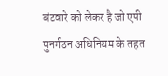बंटवारे को लेकर है जो एपी पुनर्गठन अधिनियम के तहत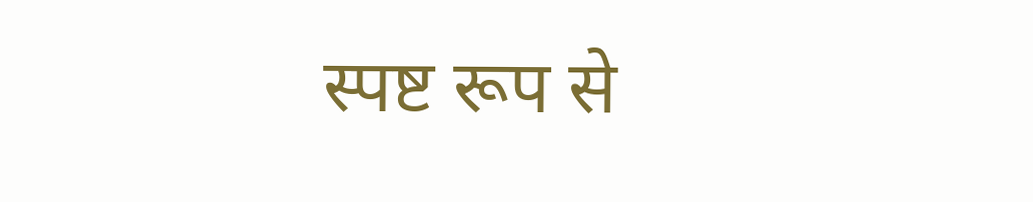स्पष्ट रूप से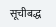सूचीबद्ध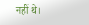नहीं थे।